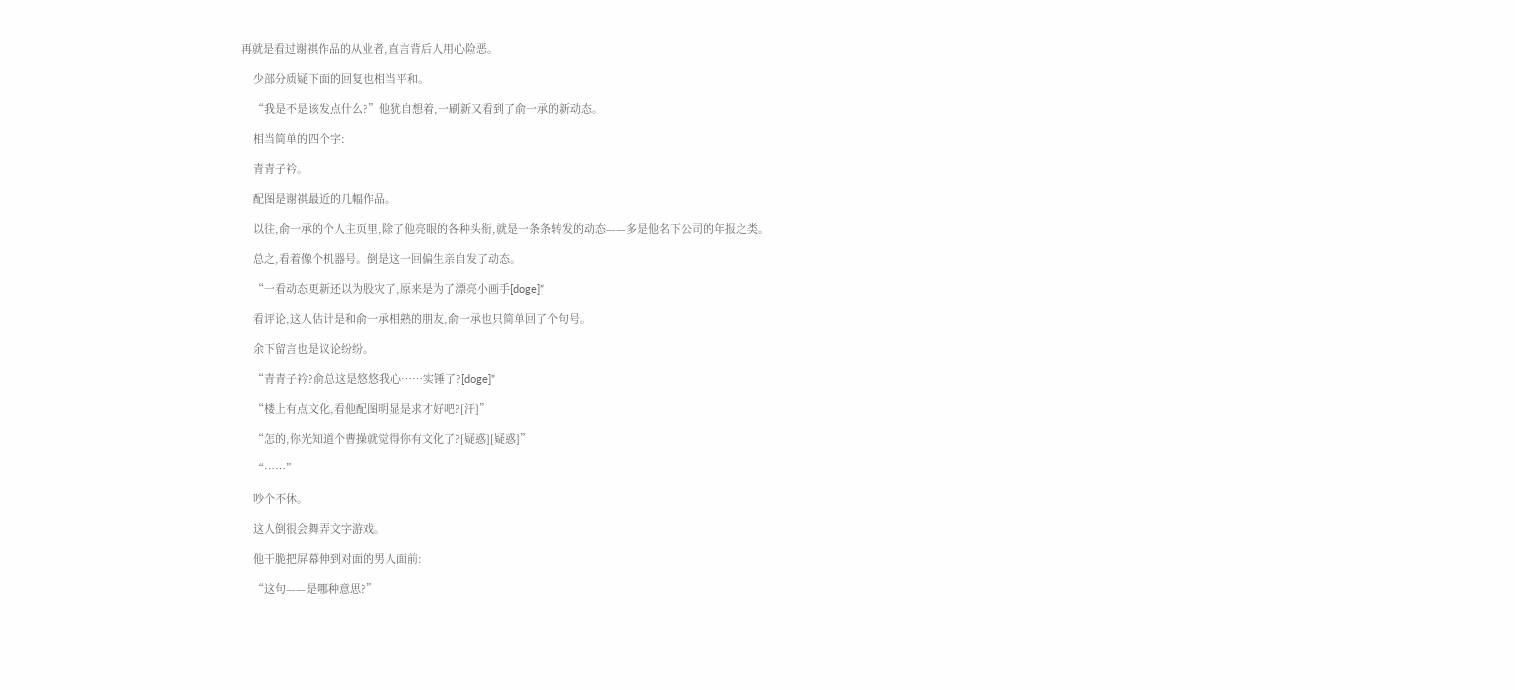再就是看过谢祺作品的从业者,直言背后人用心险恶。

    少部分质疑下面的回复也相当平和。

    “我是不是该发点什么?”他犹自想着,一刷新又看到了俞一承的新动态。

    相当简单的四个字:

    青青子衿。

    配图是谢祺最近的几幅作品。

    以往,俞一承的个人主页里,除了他亮眼的各种头衔,就是一条条转发的动态——多是他名下公司的年报之类。

    总之,看着像个机器号。倒是这一回偏生亲自发了动态。

    “一看动态更新还以为股灾了,原来是为了漂亮小画手[doge]”

    看评论,这人估计是和俞一承相熟的朋友,俞一承也只简单回了个句号。

    余下留言也是议论纷纷。

    “青青子衿?俞总这是悠悠我心……实锤了?[doge]”

    “楼上有点文化,看他配图明显是求才好吧?[汗]”

    “怎的,你光知道个曹操就觉得你有文化了?[疑惑][疑惑]”

    “……”

    吵个不休。

    这人倒很会舞弄文字游戏。

    他干脆把屏幕伸到对面的男人面前:

    “这句——是哪种意思?”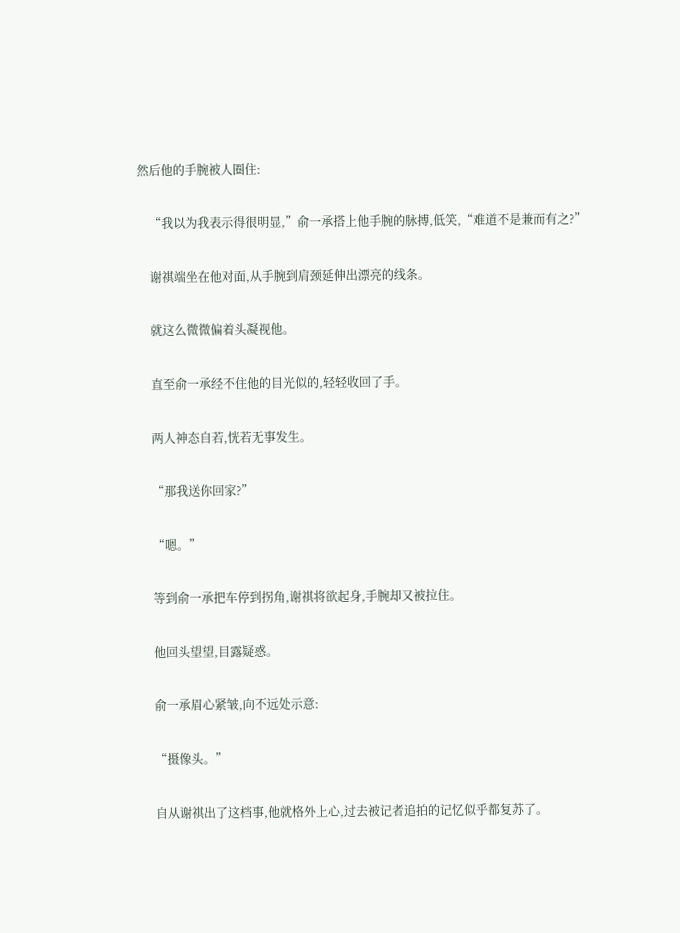然后他的手腕被人圈住:

    “我以为我表示得很明显,”俞一承搭上他手腕的脉搏,低笑,“难道不是兼而有之?”

    谢祺端坐在他对面,从手腕到肩颈延伸出漂亮的线条。

    就这么微微偏着头凝视他。

    直至俞一承经不住他的目光似的,轻轻收回了手。

    两人神态自若,恍若无事发生。

    “那我送你回家?”

    “嗯。”

    等到俞一承把车停到拐角,谢祺将欲起身,手腕却又被拉住。

    他回头望望,目露疑惑。

    俞一承眉心紧皱,向不远处示意:

    “摄像头。”

    自从谢祺出了这档事,他就格外上心,过去被记者追拍的记忆似乎都复苏了。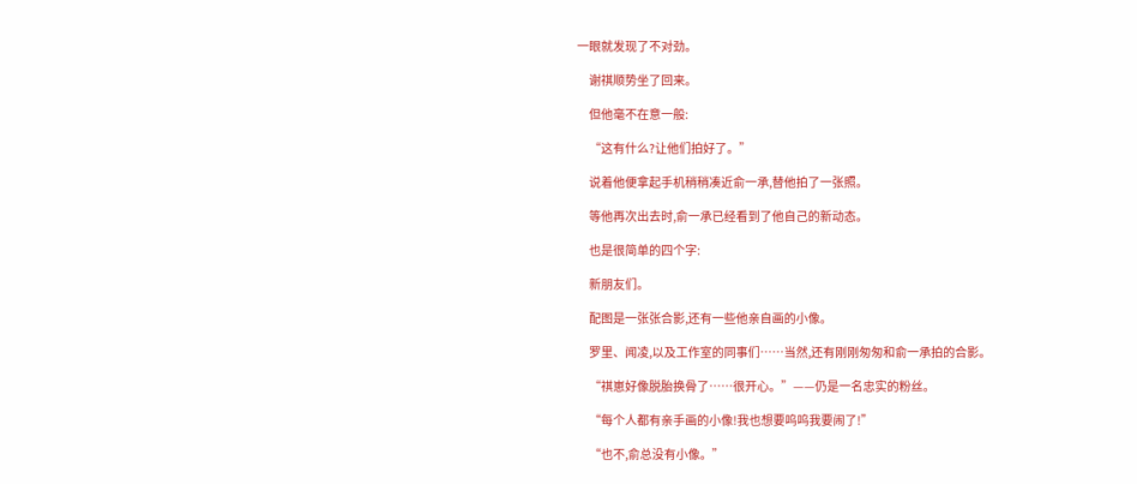一眼就发现了不对劲。

    谢祺顺势坐了回来。

    但他毫不在意一般:

    “这有什么?让他们拍好了。”

    说着他便拿起手机稍稍凑近俞一承,替他拍了一张照。

    等他再次出去时,俞一承已经看到了他自己的新动态。

    也是很简单的四个字:

    新朋友们。

    配图是一张张合影,还有一些他亲自画的小像。

    罗里、闻凌,以及工作室的同事们……当然,还有刚刚匆匆和俞一承拍的合影。

    “祺崽好像脱胎换骨了……很开心。”——仍是一名忠实的粉丝。

    “每个人都有亲手画的小像!我也想要呜呜我要闹了!”

    “也不,俞总没有小像。”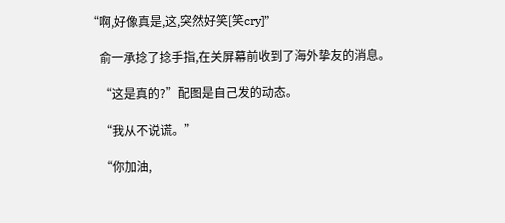“啊,好像真是,这,突然好笑[笑cry]”

    俞一承捻了捻手指,在关屏幕前收到了海外挚友的消息。

    “这是真的?”配图是自己发的动态。

    “我从不说谎。”

    “你加油,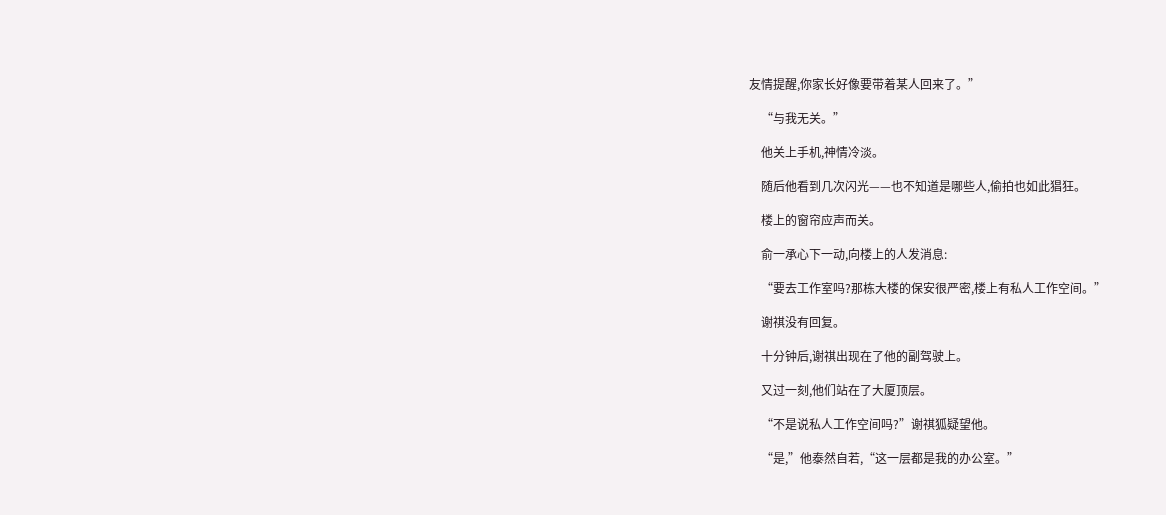友情提醒,你家长好像要带着某人回来了。”

    “与我无关。”

    他关上手机,神情冷淡。

    随后他看到几次闪光——也不知道是哪些人,偷拍也如此猖狂。

    楼上的窗帘应声而关。

    俞一承心下一动,向楼上的人发消息:

    “要去工作室吗?那栋大楼的保安很严密,楼上有私人工作空间。”

    谢祺没有回复。

    十分钟后,谢祺出现在了他的副驾驶上。

    又过一刻,他们站在了大厦顶层。

    “不是说私人工作空间吗?”谢祺狐疑望他。

    “是,”他泰然自若,“这一层都是我的办公室。”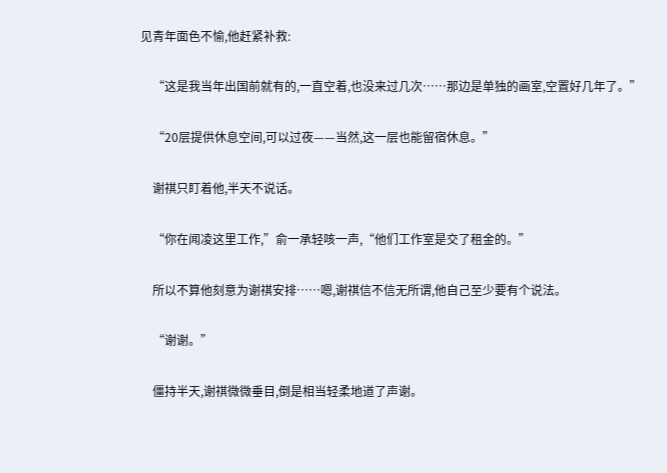见青年面色不愉,他赶紧补救:

    “这是我当年出国前就有的,一直空着,也没来过几次……那边是单独的画室,空置好几年了。”

    “20层提供休息空间,可以过夜——当然,这一层也能留宿休息。”

    谢祺只盯着他,半天不说话。

    “你在闻凌这里工作,”俞一承轻咳一声,“他们工作室是交了租金的。”

    所以不算他刻意为谢祺安排……嗯,谢祺信不信无所谓,他自己至少要有个说法。

    “谢谢。”

    僵持半天,谢祺微微垂目,倒是相当轻柔地道了声谢。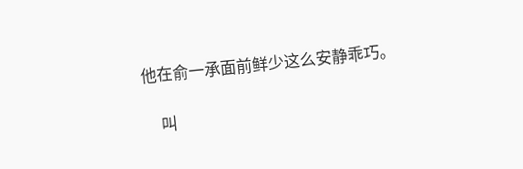他在俞一承面前鲜少这么安静乖巧。

    叫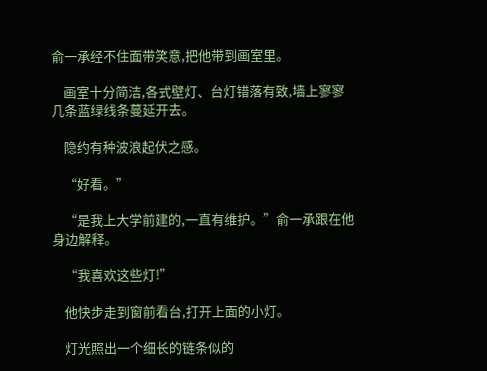俞一承经不住面带笑意,把他带到画室里。

    画室十分简洁,各式壁灯、台灯错落有致,墙上寥寥几条蓝绿线条蔓延开去。

    隐约有种波浪起伏之感。

    “好看。”

    “是我上大学前建的,一直有维护。”俞一承跟在他身边解释。

    “我喜欢这些灯!”

    他快步走到窗前看台,打开上面的小灯。

    灯光照出一个细长的链条似的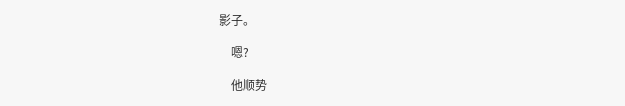影子。

    嗯?

    他顺势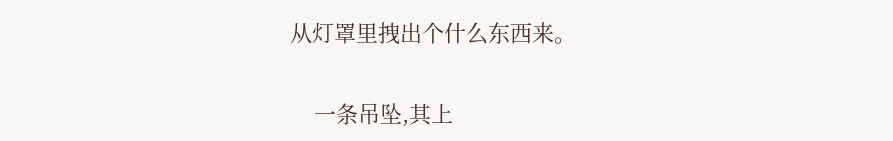从灯罩里拽出个什么东西来。

    一条吊坠,其上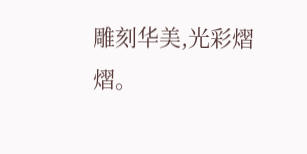雕刻华美,光彩熠熠。